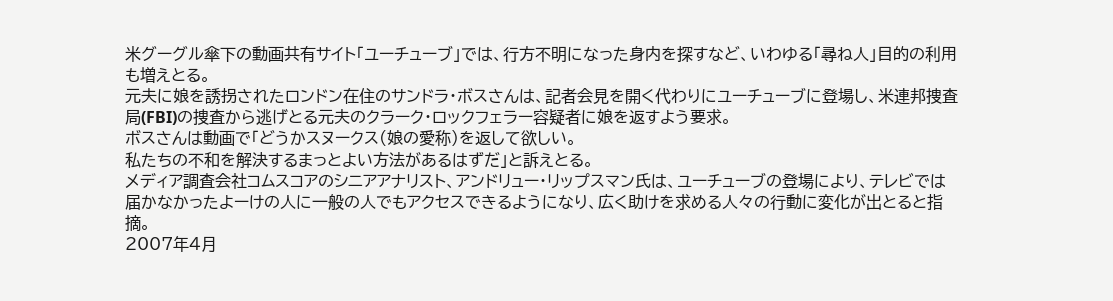米グーグル傘下の動画共有サイト「ユーチューブ」では、行方不明になった身内を探すなど、いわゆる「尋ね人」目的の利用も増えとる。
元夫に娘を誘拐されたロンドン在住のサンドラ・ボスさんは、記者会見を開く代わりにユーチューブに登場し、米連邦捜査局(FBI)の捜査から逃げとる元夫のクラーク・ロックフェラー容疑者に娘を返すよう要求。
ボスさんは動画で「どうかスヌークス(娘の愛称)を返して欲しい。
私たちの不和を解決するまっとよい方法があるはずだ」と訴えとる。
メディア調査会社コムスコアのシニアアナリスト、アンドリュー・リップスマン氏は、ユーチューブの登場により、テレビでは届かなかったよーけの人に一般の人でもアクセスできるようになり、広く助けを求める人々の行動に変化が出とると指摘。
2007年4月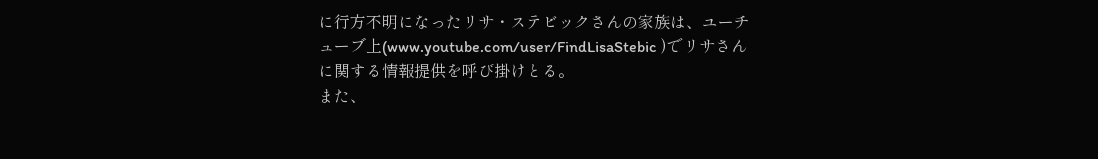に行方不明になったリサ・ステビックさんの家族は、ユーチューブ上(www.youtube.com/user/FindLisaStebic )でリサさんに関する情報提供を呼び掛けとる。
また、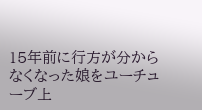15年前に行方が分からなくなった娘をユーチューブ上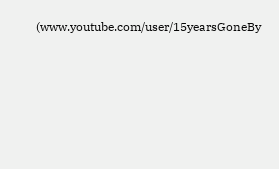(www.youtube.com/user/15yearsGoneBy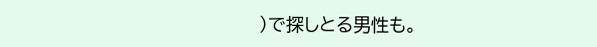)で探しとる男性も。